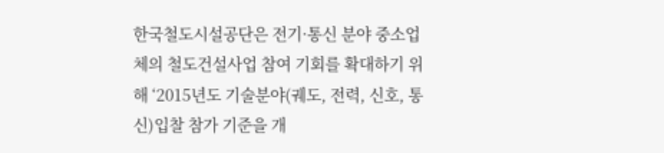한국철도시설공단은 전기·통신 분야 중소업체의 철도건설사업 참여 기회를 확대하기 위해 ‘2015년도 기술분야(궤도, 전력, 신호, 통신)입찰 참가 기준을 개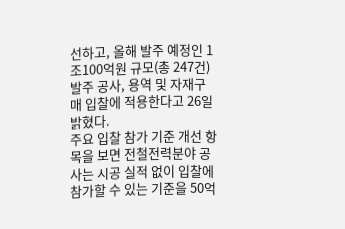선하고, 올해 발주 예정인 1조100억원 규모(총 247건) 발주 공사, 용역 및 자재구매 입찰에 적용한다고 26일 밝혔다.
주요 입찰 참가 기준 개선 항목을 보면 전철전력분야 공사는 시공 실적 없이 입찰에 참가할 수 있는 기준을 50억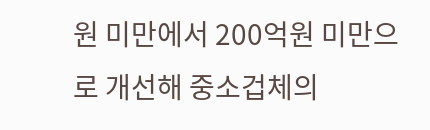원 미만에서 200억원 미만으로 개선해 중소겁체의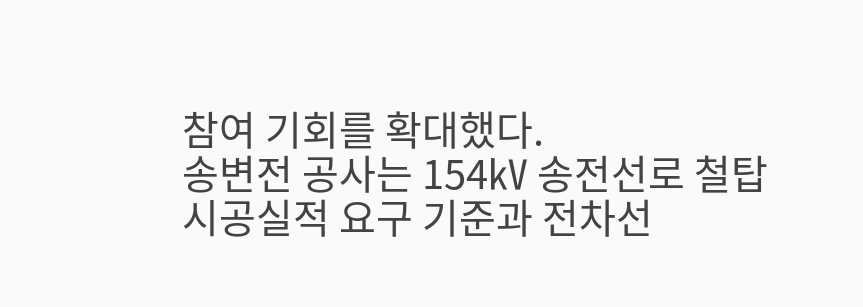참여 기회를 확대했다.
송변전 공사는 154㎸ 송전선로 철탑 시공실적 요구 기준과 전차선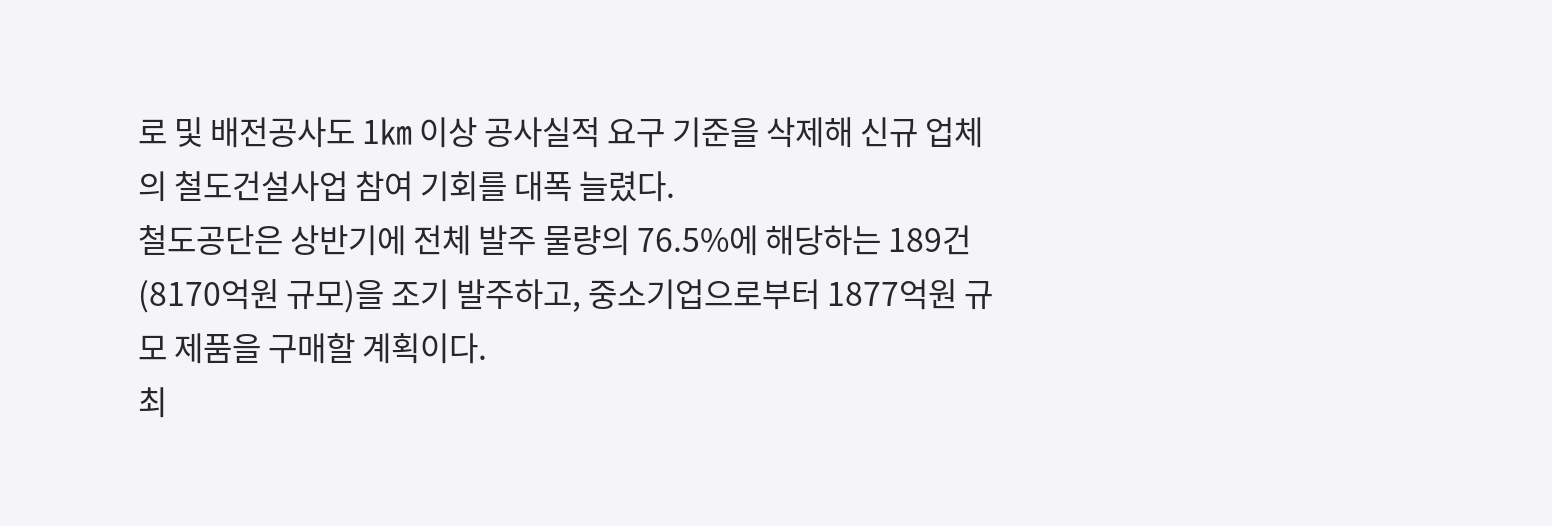로 및 배전공사도 1㎞ 이상 공사실적 요구 기준을 삭제해 신규 업체의 철도건설사업 참여 기회를 대폭 늘렸다.
철도공단은 상반기에 전체 발주 물량의 76.5%에 해당하는 189건(8170억원 규모)을 조기 발주하고, 중소기업으로부터 1877억원 규모 제품을 구매할 계획이다.
최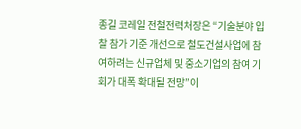종길 코레일 전철전력처장은 “기술분야 입찰 참가 기준 개선으로 철도건설사업에 참여하려는 신규업체 및 중소기업의 참여 기회가 대폭 확대될 전망”이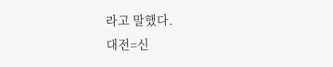라고 말했다.
대전=신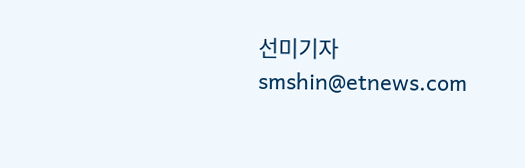선미기자 smshin@etnews.com